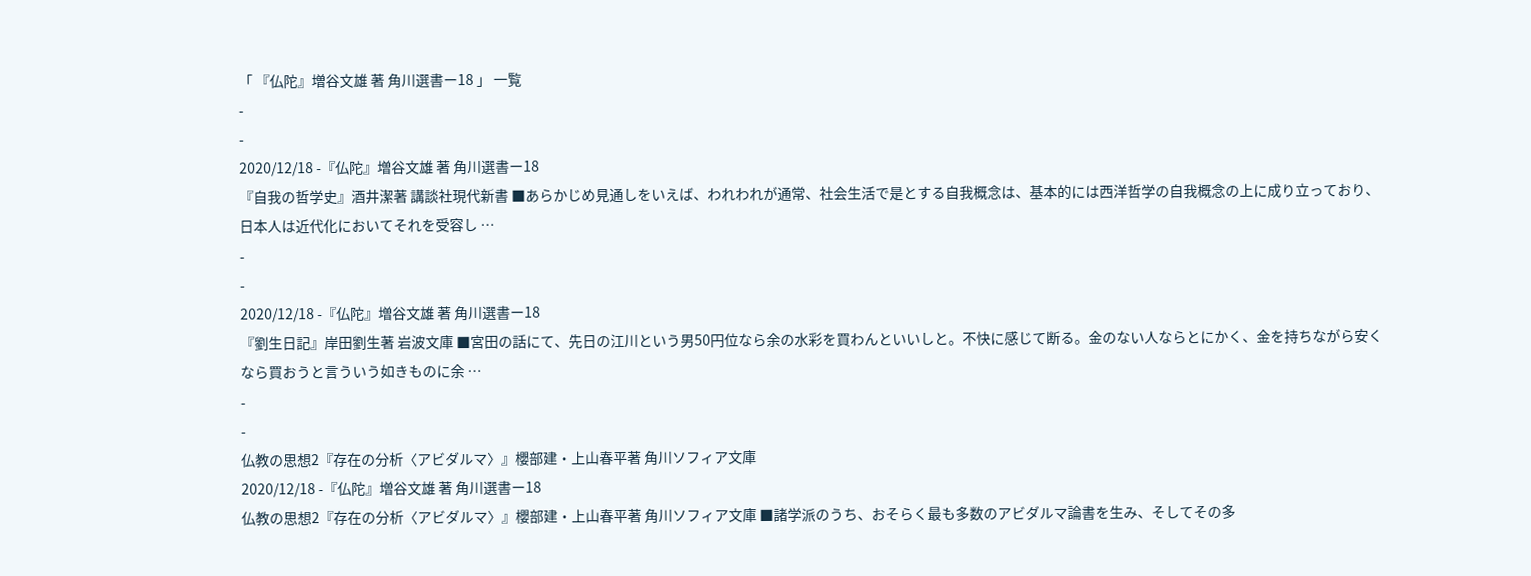「 『仏陀』増谷文雄 著 角川選書ー18 」 一覧
-
-
2020/12/18 -『仏陀』増谷文雄 著 角川選書ー18
『自我の哲学史』酒井潔著 講談社現代新書 ■あらかじめ見通しをいえば、われわれが通常、社会生活で是とする自我概念は、基本的には西洋哲学の自我概念の上に成り立っており、日本人は近代化においてそれを受容し …
-
-
2020/12/18 -『仏陀』増谷文雄 著 角川選書ー18
『劉生日記』岸田劉生著 岩波文庫 ■宮田の話にて、先日の江川という男50円位なら余の水彩を買わんといいしと。不快に感じて断る。金のない人ならとにかく、金を持ちながら安くなら買おうと言ういう如きものに余 …
-
-
仏教の思想2『存在の分析〈アビダルマ〉』櫻部建・上山春平著 角川ソフィア文庫
2020/12/18 -『仏陀』増谷文雄 著 角川選書ー18
仏教の思想2『存在の分析〈アビダルマ〉』櫻部建・上山春平著 角川ソフィア文庫 ■諸学派のうち、おそらく最も多数のアビダルマ論書を生み、そしてその多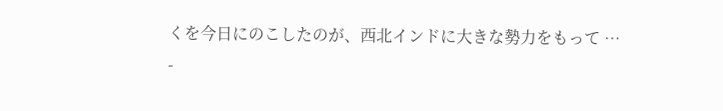くを今日にのこしたのが、西北インドに大きな勢力をもって …
-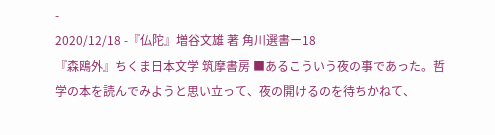-
2020/12/18 -『仏陀』増谷文雄 著 角川選書ー18
『森鴎外』ちくま日本文学 筑摩書房 ■あるこういう夜の事であった。哲学の本を読んでみようと思い立って、夜の開けるのを待ちかねて、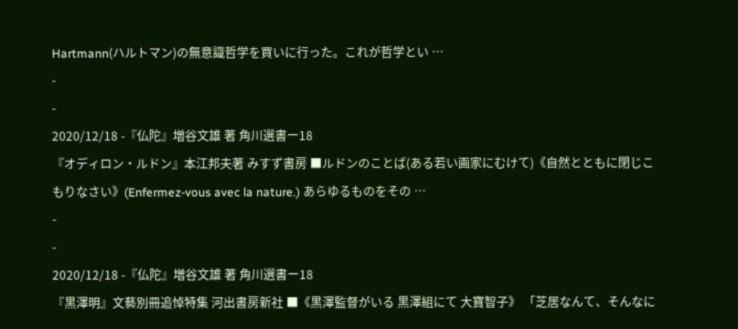Hartmann(ハルトマン)の無意識哲学を買いに行った。これが哲学とい …
-
-
2020/12/18 -『仏陀』増谷文雄 著 角川選書ー18
『オディロン・ルドン』本江邦夫著 みすず書房 ■ルドンのことば(ある若い画家にむけて)《自然とともに閉じこもりなさい》(Enfermez-vous avec la nature.) あらゆるものをその …
-
-
2020/12/18 -『仏陀』増谷文雄 著 角川選書ー18
『黒澤明』文藝別冊追悼特集 河出書房新社 ■《黒澤監督がいる 黒澤組にて 大寶智子》 「芝居なんて、そんなに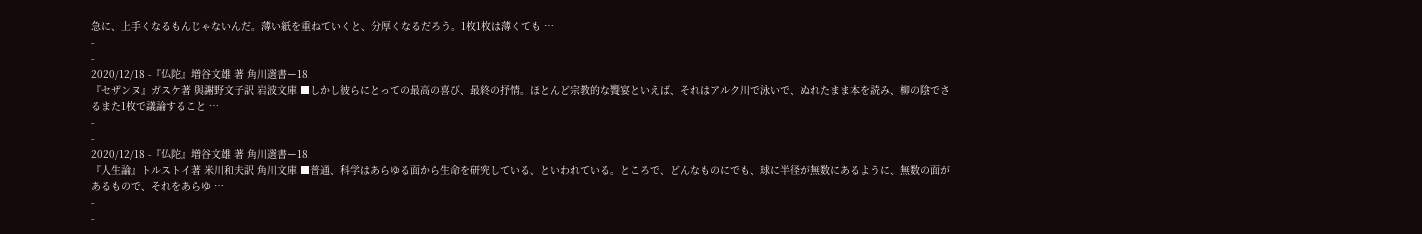急に、上手くなるもんじゃないんだ。薄い紙を重ねていくと、分厚くなるだろう。1枚1枚は薄くても …
-
-
2020/12/18 -『仏陀』増谷文雄 著 角川選書ー18
『セザンヌ』ガスケ著 與謝野文子訳 岩波文庫 ■しかし彼らにとっての最高の喜び、最終の抒情。ほとんど宗教的な饗宴といえば、それはアルク川で泳いで、ぬれたまま本を読み、柳の陰でさるまた1枚で議論すること …
-
-
2020/12/18 -『仏陀』増谷文雄 著 角川選書ー18
『人生論』トルストイ著 米川和夫訳 角川文庫 ■普通、科学はあらゆる面から生命を研究している、といわれている。ところで、どんなものにでも、球に半径が無数にあるように、無数の面があるもので、それをあらゆ …
-
-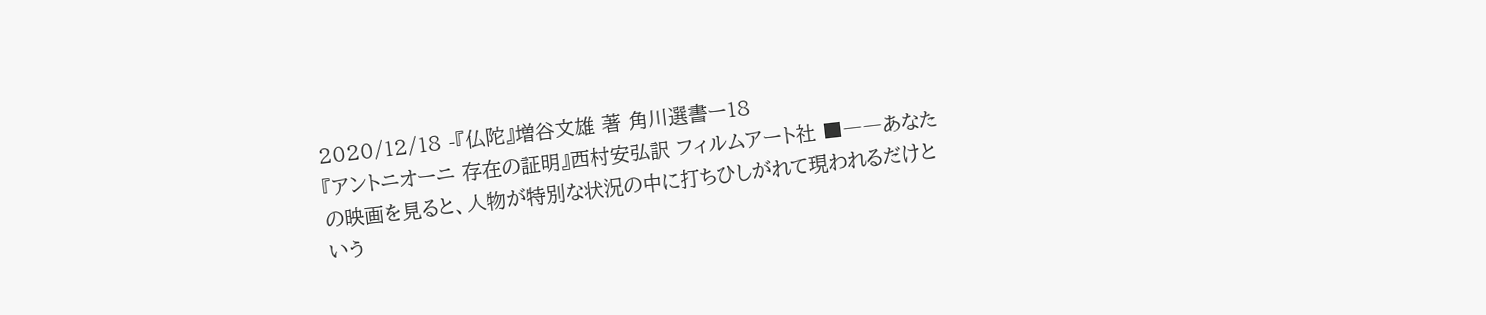2020/12/18 -『仏陀』増谷文雄 著 角川選書ー18
『アントニオーニ 存在の証明』西村安弘訳 フィルムアート社 ■――あなたの映画を見ると、人物が特別な状況の中に打ちひしがれて現われるだけという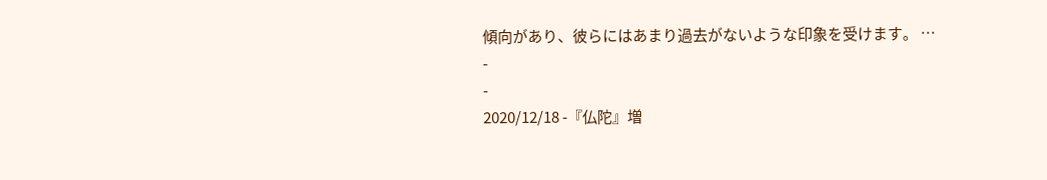傾向があり、彼らにはあまり過去がないような印象を受けます。 …
-
-
2020/12/18 -『仏陀』増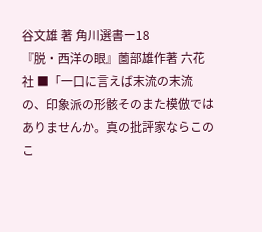谷文雄 著 角川選書ー18
『脱・西洋の眼』薗部雄作著 六花社 ■「一口に言えば末流の末流の、印象派の形骸そのまた模倣ではありませんか。真の批評家ならこのこ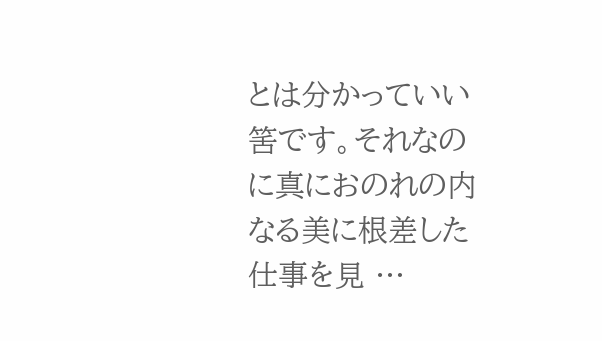とは分かっていい筈です。それなのに真におのれの内なる美に根差した仕事を見 …